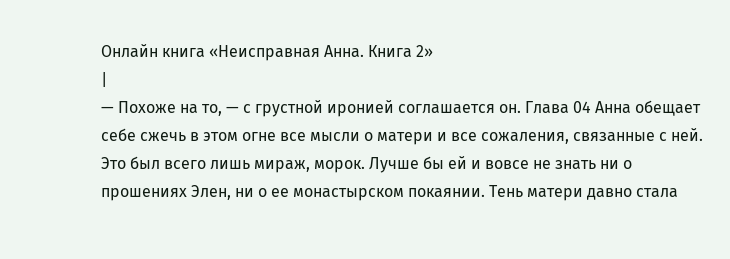Онлайн книга «Неисправная Анна. Книга 2»
|
— Похоже на то, — с грустной иронией соглашается он. Глава 04 Анна обещает себе сжечь в этом огне все мысли о матери и все сожаления, связанные с ней. Это был всего лишь мираж, морок. Лучше бы ей и вовсе не знать ни о прошениях Элен, ни о ее монастырском покаянии. Тень матери давно стала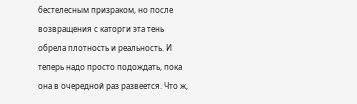бестелесным призраком, но после возвращения с каторги эта тень обрела плотность и реальность. И теперь надо просто подождать, пока она в очередной раз развеется. Что ж,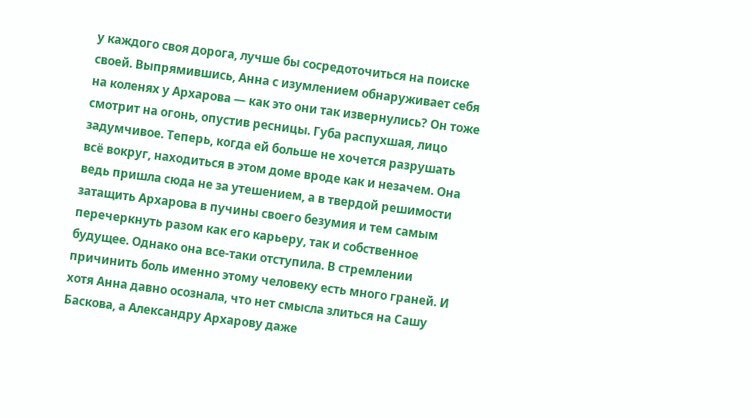у каждого своя дорога, лучше бы сосредоточиться на поиске своей. Выпрямившись, Анна с изумлением обнаруживает себя на коленях у Архарова — как это они так извернулись? Он тоже смотрит на огонь, опустив ресницы. Губа распухшая, лицо задумчивое. Теперь, когда ей больше не хочется разрушать всë вокруг, находиться в этом доме вроде как и незачем. Она ведь пришла сюда не за утешением, а в твердой решимости затащить Архарова в пучины своего безумия и тем самым перечеркнуть разом как его карьеру, так и собственное будущее. Однако она все-таки отступила. В стремлении причинить боль именно этому человеку есть много граней. И хотя Анна давно осознала, что нет смысла злиться на Сашу Баскова, а Александру Архарову даже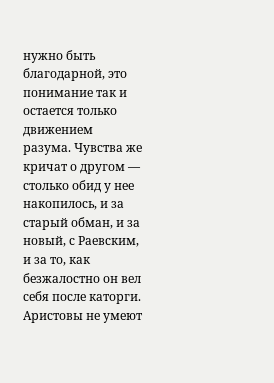нужно быть благодарной, это понимание так и остается только движением разума. Чувства же кричат о другом — столько обид у нее накопилось, и за старый обман, и за новый, с Раевским, и за то, как безжалостно он вел себя после каторги. Аристовы не умеют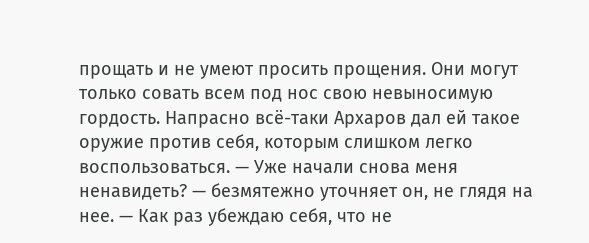прощать и не умеют просить прощения. Они могут только совать всем под нос свою невыносимую гордость. Напрасно всë-таки Архаров дал ей такое оружие против себя, которым слишком легко воспользоваться. — Уже начали снова меня ненавидеть? — безмятежно уточняет он, не глядя на нее. — Как раз убеждаю себя, что не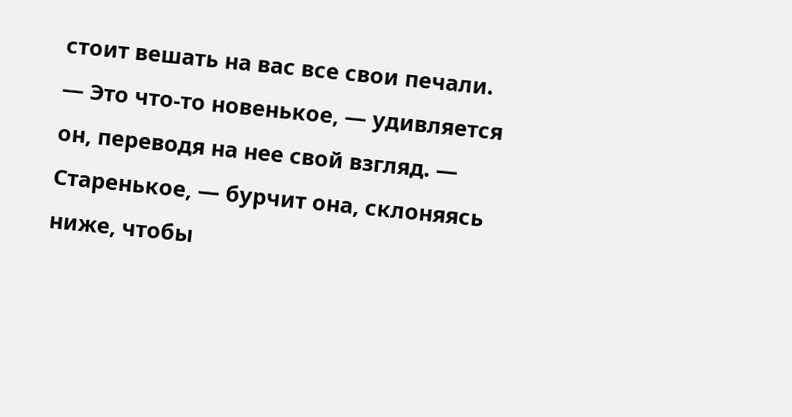стоит вешать на вас все свои печали. — Это что-то новенькое, — удивляется он, переводя на нее свой взгляд. — Старенькое, — бурчит она, склоняясь ниже, чтобы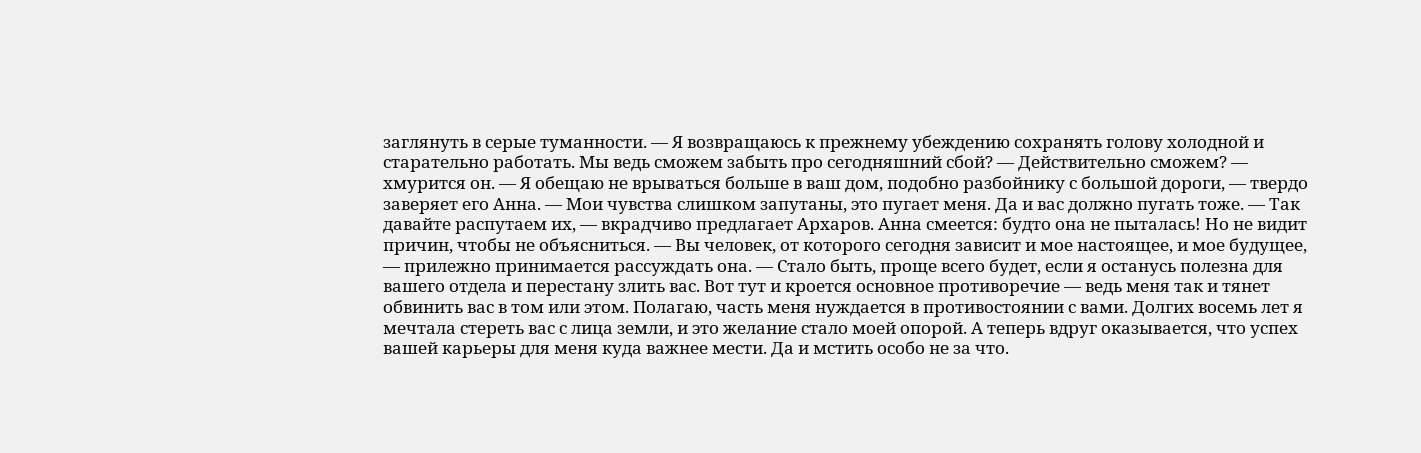заглянуть в серые туманности. — Я возвращаюсь к прежнему убеждению сохранять голову холодной и старательно работать. Мы ведь сможем забыть про сегодняшний сбой? — Действительно сможем? — хмурится он. — Я обещаю не врываться больше в ваш дом, подобно разбойнику с большой дороги, — твердо заверяет его Анна. — Мои чувства слишком запутаны, это пугает меня. Да и вас должно пугать тоже. — Так давайте распутаем их, — вкрадчиво предлагает Архаров. Анна смеется: будто она не пыталась! Но не видит причин, чтобы не объясниться. — Вы человек, от которого сегодня зависит и мое настоящее, и мое будущее, — прилежно принимается рассуждать она. — Стало быть, проще всего будет, если я останусь полезна для вашего отдела и перестану злить вас. Вот тут и кроется основное противоречие — ведь меня так и тянет обвинить вас в том или этом. Полагаю, часть меня нуждается в противостоянии с вами. Долгих восемь лет я мечтала стереть вас с лица земли, и это желание стало моей опорой. А теперь вдруг оказывается, что успех вашей карьеры для меня куда важнее мести. Да и мстить особо не за что.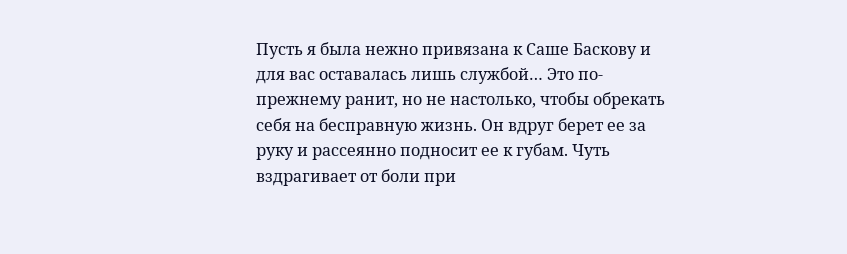Пусть я была нежно привязана к Саше Баскову и для вас оставалась лишь службой… Это по-прежнему ранит, но не настолько, чтобы обрекать себя на бесправную жизнь. Он вдруг берет ее за руку и рассеянно подносит ее к губам. Чуть вздрагивает от боли при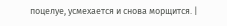поцелуе, усмехается и снова морщится. |